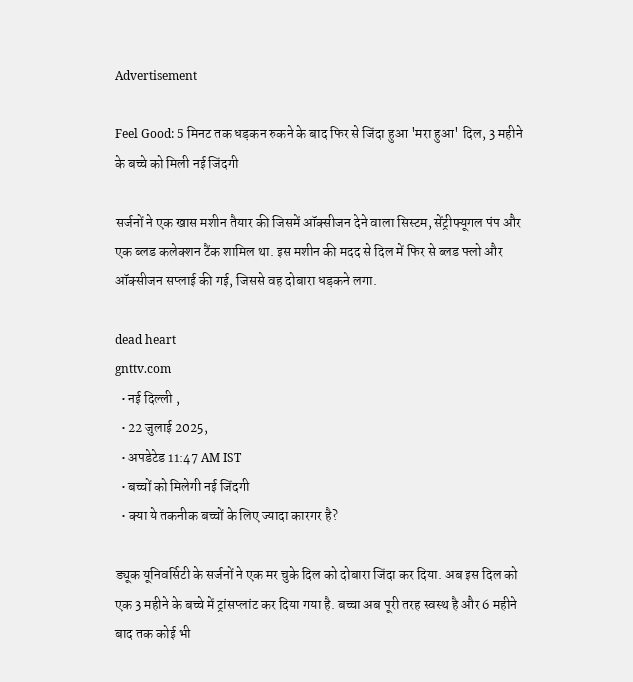Advertisement

Feel Good: 5 मिनट तक धड़कन रुकने के बाद फिर से जिंदा हुआ 'मरा हुआ' दिल, 3 महीने के बच्चे को मिली नई जिंदगी

सर्जनों ने एक खास मशीन तैयार की जिसमें ऑक्सीजन देने वाला सिस्टम, सेंट्रीफ्यूगल पंप और एक ब्लड कलेक्शन टैंक शामिल था. इस मशीन की मदद से दिल में फिर से ब्लड फ्लो और ऑक्सीजन सप्लाई की गई, जिससे वह दोबारा धड़कने लगा.

dead heart
gnttv.com
  • नई दिल्ली ,
  • 22 जुलाई 2025,
  • अपडेटेड 11:47 AM IST
  • बच्चों को मिलेगी नई जिंदगी
  • क्या ये तकनीक बच्चों के लिए ज्यादा कारगर है?

ड्यूक यूनिवर्सिटी के सर्जनों ने एक मर चुके दिल को दोबारा जिंदा कर दिया. अब इस दिल को एक 3 महीने के बच्चे में ट्रांसप्लांट कर दिया गया है. बच्चा अब पूरी तरह स्वस्थ है और 6 महीने बाद तक कोई भी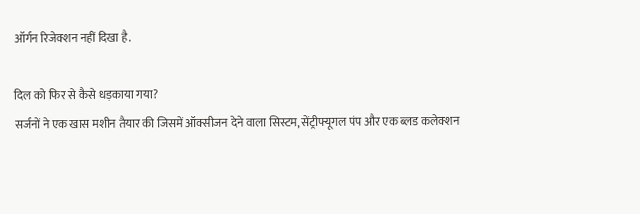ऑर्गन रिजेक्शन नहीं दिखा है.

दिल को फिर से कैसे धड़काया गया?
सर्जनों ने एक खास मशीन तैयार की जिसमें ऑक्सीजन देने वाला सिस्टम, सेंट्रीफ्यूगल पंप और एक ब्लड कलेक्शन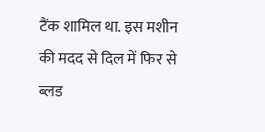टैंक शामिल था. इस मशीन की मदद से दिल में फिर से ब्लड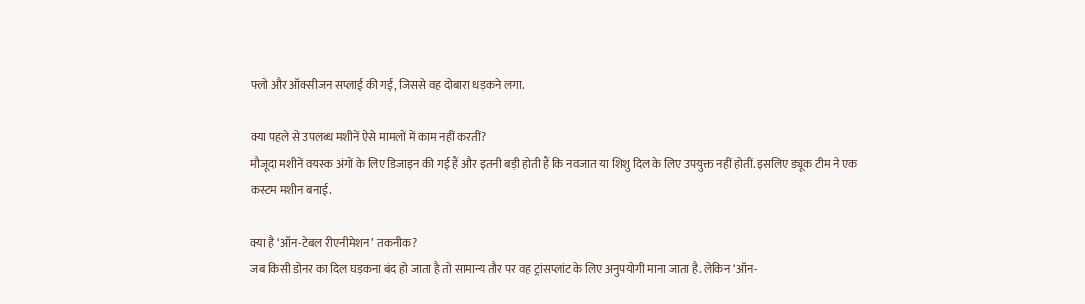फ्लो और ऑक्सीजन सप्लाई की गई, जिससे वह दोबारा धड़कने लगा.

क्या पहले से उपलब्ध मशीनें ऐसे मामलों में काम नहीं करतीं?
मौजूदा मशीनें वयस्क अंगों के लिए डिजाइन की गई हैं और इतनी बड़ी होती हैं कि नवजात या शिशु दिल के लिए उपयुक्त नहीं होतीं. इसलिए ड्यूक टीम ने एक कस्टम मशीन बनाई.

क्या है ‘ऑन-टेबल रीएनीमेशन’ तकनीक?
जब किसी डोनर का दिल घड़कना बंद हो जाता है तो सामान्य तौर पर वह ट्रांसप्लांट के लिए अनुपयोगी माना जाता है. लेकिन ‘ऑन-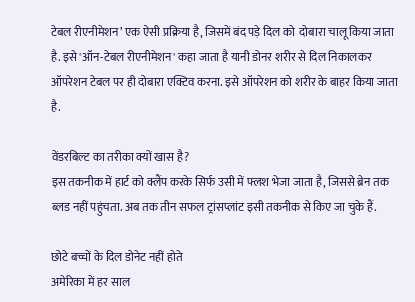टेबल रीएनीमेशन’ एक ऐसी प्रक्रिया है, जिसमें बंद पड़े दिल को  दोबारा चालू किया जाता है. इसे 'ऑन-टेबल रीएनीमेशन' कहा जाता है यानी डोनर शरीर से दिल निकालकर ऑपरेशन टेबल पर ही दोबारा एक्टिव करना. इसे ऑपरेशन को शरीर के बाहर किया जाता है.

वेंडरबिल्ट का तरीका क्यों खास है?
इस तकनीक में हार्ट को क्लैंप करके सिर्फ उसी में फ्लश भेजा जाता है, जिससे ब्रेन तक ब्लड नहीं पहुंचता. अब तक तीन सफल ट्रांसप्लांट इसी तकनीक से किए जा चुके हैं.

छोटे बच्चों के दिल डोनेट नहीं होते
अमेरिका में हर साल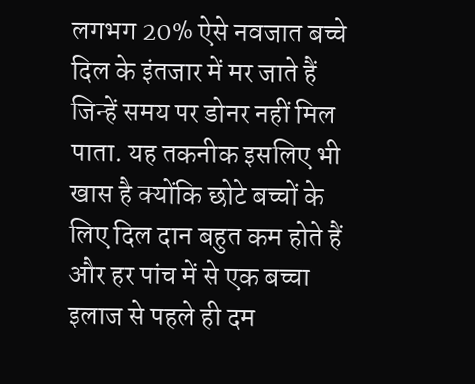लगभग 20% ऐसे नवजात बच्चे दिल के इंतजार में मर जाते हैं जिन्हें समय पर डोनर नहीं मिल पाता. यह तकनीक इसलिए भी खास है क्योंकि छोटे बच्चों के लिए दिल दान बहुत कम होते हैं और हर पांच में से एक बच्चा इलाज से पहले ही दम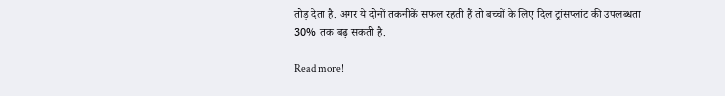तोड़ देता है. अगर ये दोनों तकनीकें सफल रहती हैं तो बच्चों के लिए दिल ट्रांसप्लांट की उपलब्धता 30% तक बढ़ सकती है.

Read more!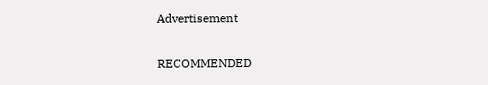Advertisement

RECOMMENDED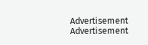Advertisement
Advertisement